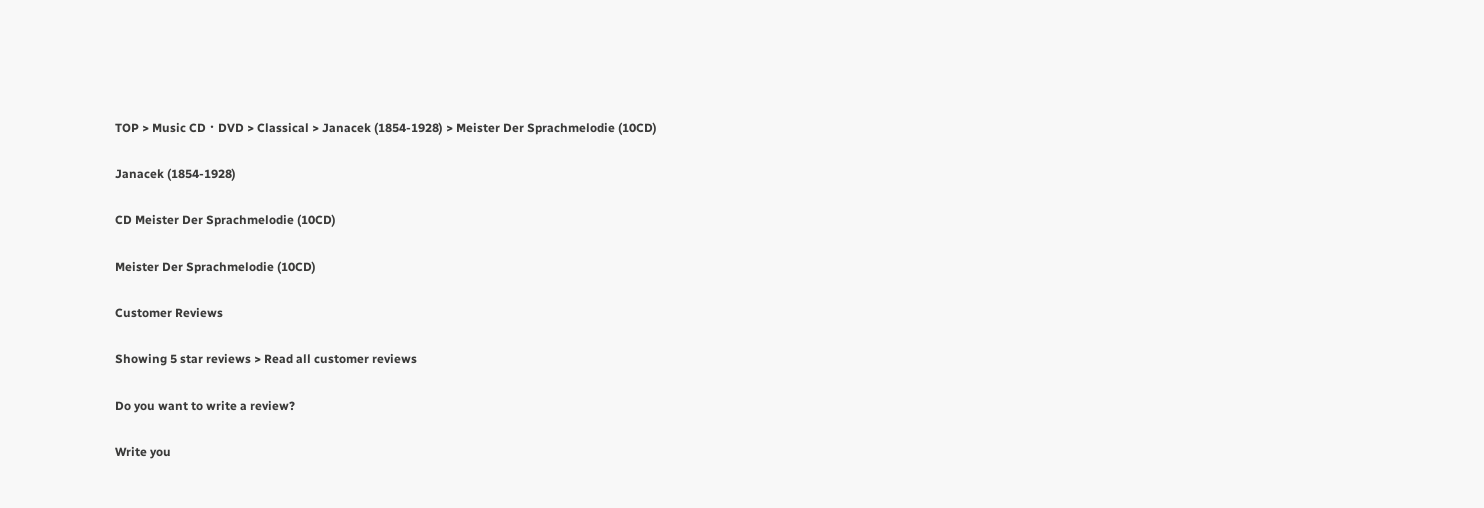TOP > Music CD・DVD > Classical > Janacek (1854-1928) > Meister Der Sprachmelodie (10CD)

Janacek (1854-1928)

CD Meister Der Sprachmelodie (10CD)

Meister Der Sprachmelodie (10CD)

Customer Reviews

Showing 5 star reviews > Read all customer reviews

Do you want to write a review?

Write you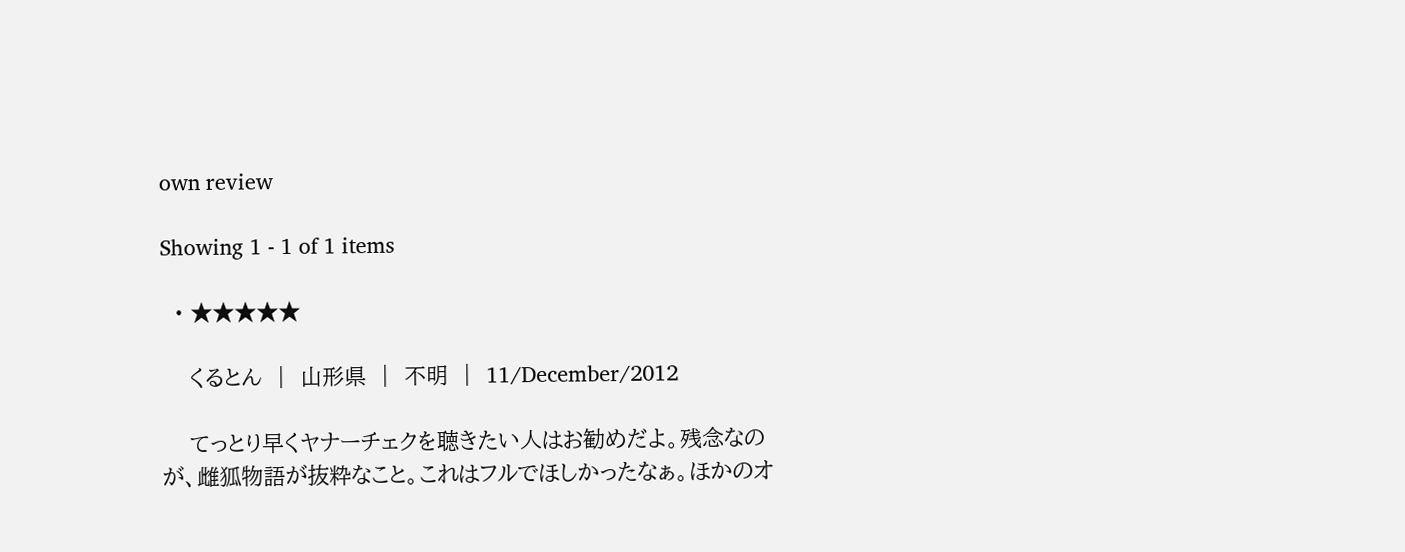own review

Showing 1 - 1 of 1 items

  • ★★★★★

    くるとん  |  山形県  |  不明  |  11/December/2012

    てっとり早くヤナーチェクを聴きたい人はお勧めだよ。残念なのが、雌狐物語が抜粋なこと。これはフルでほしかったなぁ。ほかのオ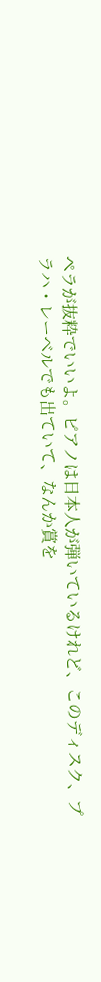ペラが抜粋でいいよ。ピアノは日本人が弾いているけれど、このディスク、プラハ・レーベルでも出ていて、なんか賞を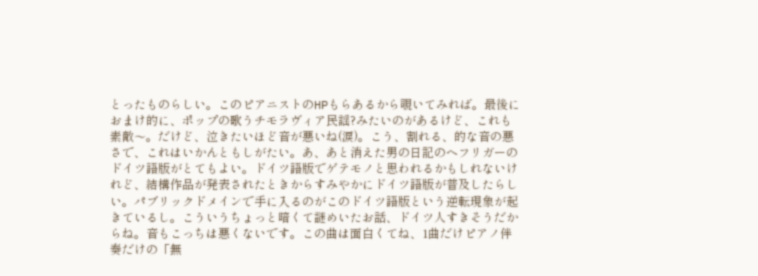とったものらしい。このピアニストのHPもらあるから覗いてみれば。最後におまけ的に、ポップの歌うチモラヴィア民謡?みたいのがあるけど、これも素敵〜。だけど、泣きたいほど音が悪いね(涙)。こう、割れる、的な音の悪さで、これはいかんともしがたい。あ、あと消えた男の日記のヘフリガーのドイツ語版がとてもよい。ドイツ語版でゲテモノと思われるかもしれないけれど、結構作品が発表されたときからすみやかにドイツ語版が普及したらしい。パブリックドメインで手に入るのがこのドイツ語版という逆転現象が起きているし。こういうちょっと暗くて謎めいたお話、ドイツ人すきそうだからね。音もこっちは悪くないです。この曲は面白くてね、1曲だけピアノ伴奏だけの「無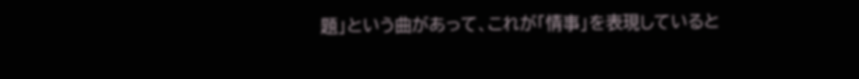題」という曲があって、これが「情事」を表現していると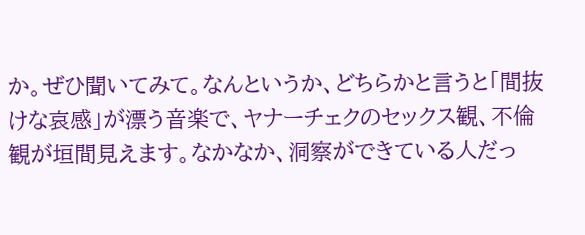か。ぜひ聞いてみて。なんというか、どちらかと言うと「間抜けな哀感」が漂う音楽で、ヤナーチェクのセックス観、不倫観が垣間見えます。なかなか、洞察ができている人だっ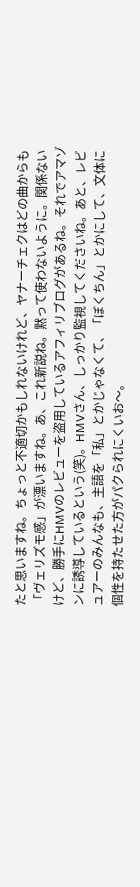たと思いますね。ちょっと不適切かもしれないけれど、ヤナーチェクはどの曲からも「ヴェリズモ感」が漂いますね。あ、これ新説ね。黙って使わないように。関係ないけど、勝手にHMVのレビューを盗用しているアフィリブログがあるね。それでアマゾンに誘導しているという(笑)。HMVさん、しっかり監視してくださいね。あと、レビュアーのみんなも、主語を「私」とかじゃなくて、「ぼくちん」とかにして、文体に個性を持たせた方がパクられにくいお〜。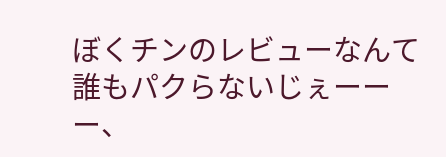ぼくチンのレビューなんて誰もパクらないじぇーーー、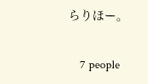らりほー。

    7 people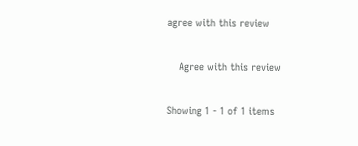agree with this review

    Agree with this review

Showing 1 - 1 of 1 items